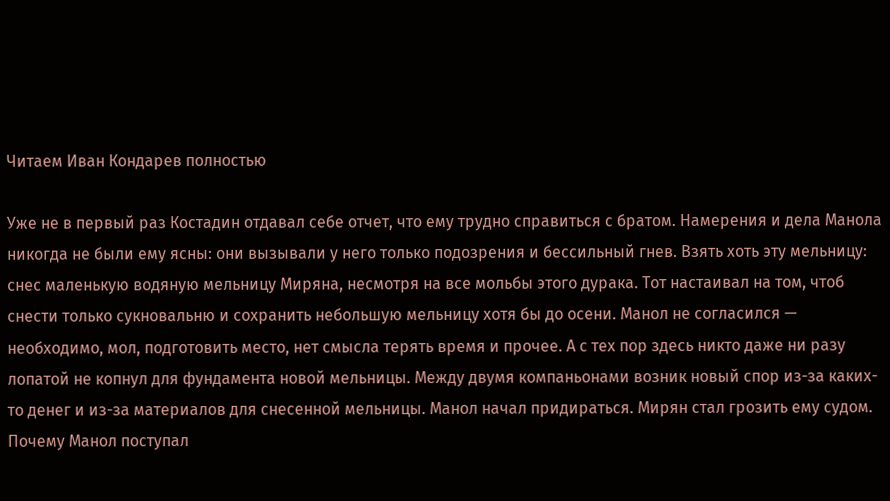Читаем Иван Кондарев полностью

Уже не в первый раз Костадин отдавал себе отчет, что ему трудно справиться с братом. Намерения и дела Манола никогда не были ему ясны: они вызывали у него только подозрения и бессильный гнев. Взять хоть эту мельницу: снес маленькую водяную мельницу Миряна, несмотря на все мольбы этого дурака. Тот настаивал на том, чтоб снести только сукновальню и сохранить небольшую мельницу хотя бы до осени. Манол не согласился — необходимо, мол, подготовить место, нет смысла терять время и прочее. А с тех пор здесь никто даже ни разу лопатой не копнул для фундамента новой мельницы. Между двумя компаньонами возник новый спор из-за каких-то денег и из-за материалов для снесенной мельницы. Манол начал придираться. Мирян стал грозить ему судом. Почему Манол поступал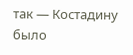так — Костадину было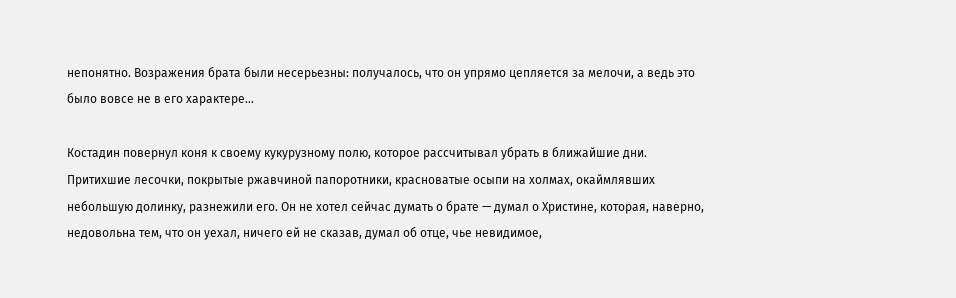непонятно. Возражения брата были несерьезны: получалось, что он упрямо цепляется за мелочи, а ведь это было вовсе не в его характере…

Костадин повернул коня к своему кукурузному полю, которое рассчитывал убрать в ближайшие дни. Притихшие лесочки, покрытые ржавчиной папоротники, красноватые осыпи на холмах, окаймлявших небольшую долинку, разнежили его. Он не хотел сейчас думать о брате — думал о Христине, которая, наверно, недовольна тем, что он уехал, ничего ей не сказав, думал об отце, чье невидимое,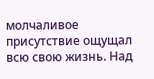молчаливое присутствие ощущал всю свою жизнь. Над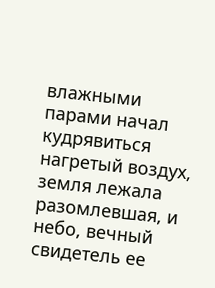влажными парами начал кудрявиться нагретый воздух, земля лежала разомлевшая, и небо, вечный свидетель ее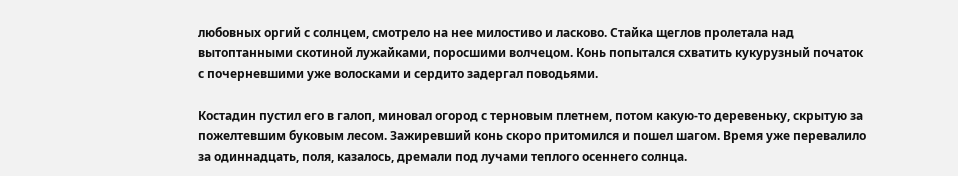любовных оргий с солнцем, смотрело на нее милостиво и ласково. Стайка щеглов пролетала над вытоптанными скотиной лужайками, поросшими волчецом. Конь попытался схватить кукурузный початок с почерневшими уже волосками и сердито задергал поводьями.

Костадин пустил его в галоп, миновал огород с терновым плетнем, потом какую-то деревеньку, скрытую за пожелтевшим буковым лесом. Зажиревший конь скоро притомился и пошел шагом. Время уже перевалило за одиннадцать, поля, казалось, дремали под лучами теплого осеннего солнца.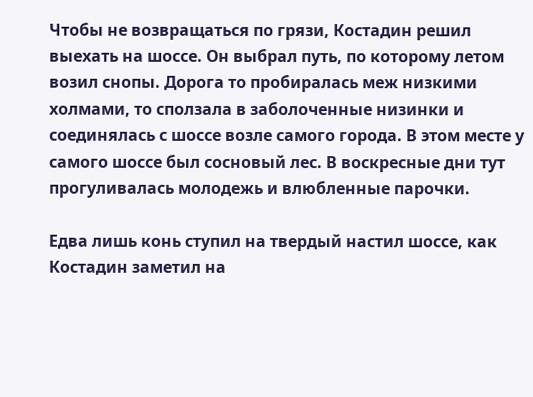Чтобы не возвращаться по грязи, Костадин решил выехать на шоссе. Он выбрал путь, по которому летом возил снопы. Дорога то пробиралась меж низкими холмами, то сползала в заболоченные низинки и соединялась с шоссе возле самого города. В этом месте у самого шоссе был сосновый лес. В воскресные дни тут прогуливалась молодежь и влюбленные парочки.

Едва лишь конь ступил на твердый настил шоссе, как Костадин заметил на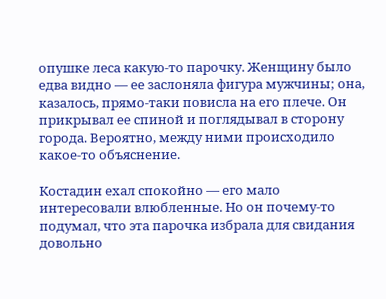опушке леса какую-то парочку. Женщину было едва видно — ее заслоняла фигура мужчины; она, казалось, прямо-таки повисла на его плече. Он прикрывал ее спиной и поглядывал в сторону города. Вероятно, между ними происходило какое-то объяснение.

Костадин ехал спокойно — его мало интересовали влюбленные. Но он почему-то подумал, что эта парочка избрала для свидания довольно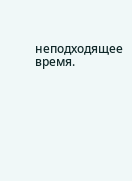неподходящее время.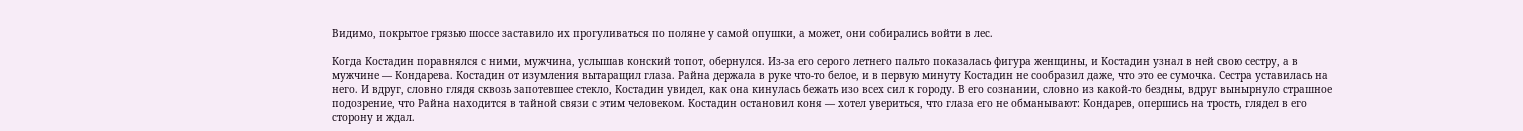Видимо, покрытое грязью шоссе заставило их прогуливаться по поляне у самой опушки, а может, они собирались войти в лес.

Когда Костадин поравнялся с ними, мужчина, услышав конский топот, обернулся. Из-за его серого летнего пальто показалась фигура женщины, и Костадин узнал в ней свою сестру, а в мужчине — Кондарева. Костадин от изумления вытаращил глаза. Райна держала в руке что-то белое, и в первую минуту Костадин не сообразил даже, что это ее сумочка. Сестра уставилась на него. И вдруг, словно глядя сквозь запотевшее стекло, Костадин увидел, как она кинулась бежать изо всех сил к городу. В его сознании, словно из какой-то бездны, вдруг вынырнуло страшное подозрение, что Райна находится в тайной связи с этим человеком. Костадин остановил коня — хотел увериться, что глаза его не обманывают: Кондарев, опершись на трость, глядел в его сторону и ждал.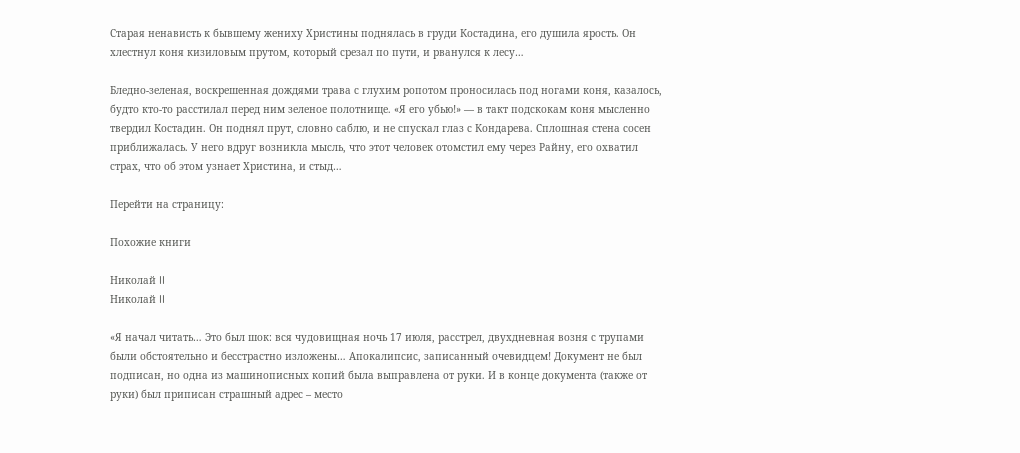Старая ненависть к бывшему жениху Христины поднялась в груди Костадина, его душила ярость. Он хлестнул коня кизиловым прутом, который срезал по пути, и рванулся к лесу…

Бледно-зеленая, воскрешенная дождями трава с глухим ропотом проносилась под ногами коня, казалось, будто кто-то расстилал перед ним зеленое полотнище. «Я его убью!» — в такт подскокам коня мысленно твердил Костадин. Он поднял прут, словно саблю, и не спускал глаз с Кондарева. Сплошная стена сосен приближалась. У него вдруг возникла мысль, что этот человек отомстил ему через Райну, его охватил страх, что об этом узнает Христина, и стыд…

Перейти на страницу:

Похожие книги

Николай II
Николай II

«Я начал читать… Это был шок: вся чудовищная ночь 17 июля, расстрел, двухдневная возня с трупами были обстоятельно и бесстрастно изложены… Апокалипсис, записанный очевидцем! Документ не был подписан, но одна из машинописных копий была выправлена от руки. И в конце документа (также от руки) был приписан страшный адрес – место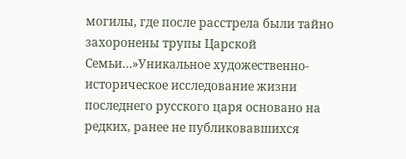могилы, где после расстрела были тайно захоронены трупы Царской Семьи…»Уникальное художественно-историческое исследование жизни последнего русского царя основано на редких, ранее не публиковавшихся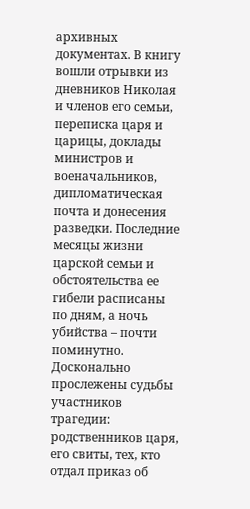архивных документах. В книгу вошли отрывки из дневников Николая и членов его семьи, переписка царя и царицы, доклады министров и военачальников, дипломатическая почта и донесения разведки. Последние месяцы жизни царской семьи и обстоятельства ее гибели расписаны по дням, а ночь убийства – почти поминутно. Досконально прослежены судьбы участников трагедии: родственников царя, его свиты, тех, кто отдал приказ об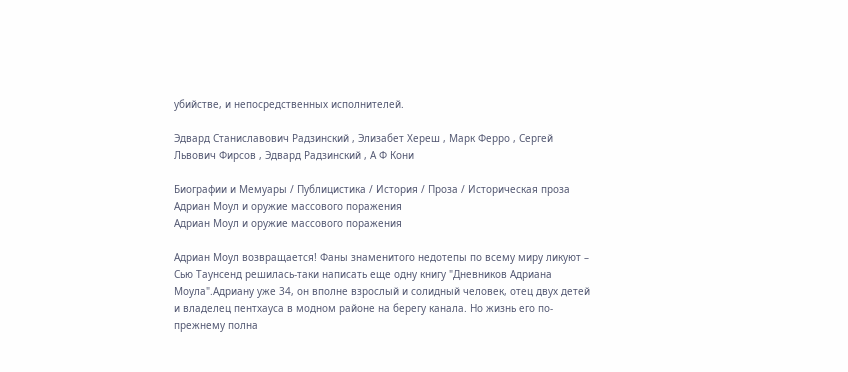убийстве, и непосредственных исполнителей.

Эдвард Станиславович Радзинский , Элизабет Хереш , Марк Ферро , Сергей Львович Фирсов , Эдвард Радзинский , А Ф Кони

Биографии и Мемуары / Публицистика / История / Проза / Историческая проза
Адриан Моул и оружие массового поражения
Адриан Моул и оружие массового поражения

Адриан Моул возвращается! Фаны знаменитого недотепы по всему миру ликуют – Сью Таунсенд решилась-таки написать еще одну книгу "Дневников Адриана Моула".Адриану уже 34, он вполне взрослый и солидный человек, отец двух детей и владелец пентхауса в модном районе на берегу канала. Но жизнь его по-прежнему полна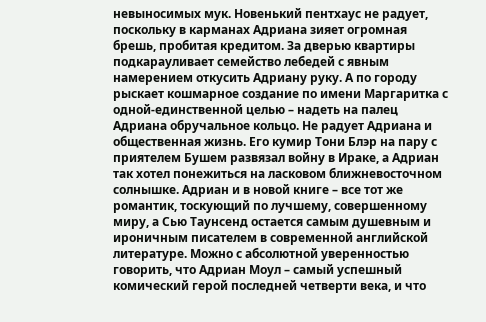невыносимых мук. Новенький пентхаус не радует, поскольку в карманах Адриана зияет огромная брешь, пробитая кредитом. За дверью квартиры подкарауливает семейство лебедей с явным намерением откусить Адриану руку. А по городу рыскает кошмарное создание по имени Маргаритка с одной-единственной целью – надеть на палец Адриана обручальное кольцо. Не радует Адриана и общественная жизнь. Его кумир Тони Блэр на пару с приятелем Бушем развязал войну в Ираке, а Адриан так хотел понежиться на ласковом ближневосточном солнышке. Адриан и в новой книге – все тот же романтик, тоскующий по лучшему, совершенному миру, а Сью Таунсенд остается самым душевным и ироничным писателем в современной английской литературе. Можно с абсолютной уверенностью говорить, что Адриан Моул – самый успешный комический герой последней четверти века, и что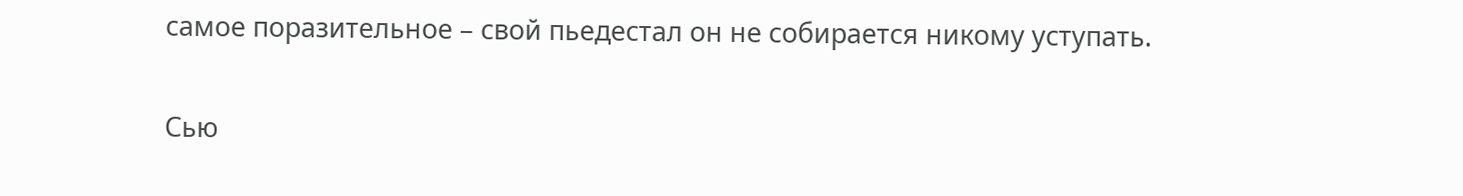самое поразительное – свой пьедестал он не собирается никому уступать.

Сью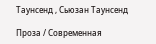Таунсенд , Сьюзан Таунсенд

Проза / Современная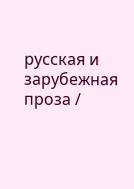русская и зарубежная проза /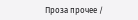Проза прочее /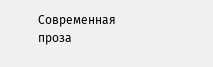Современная проза